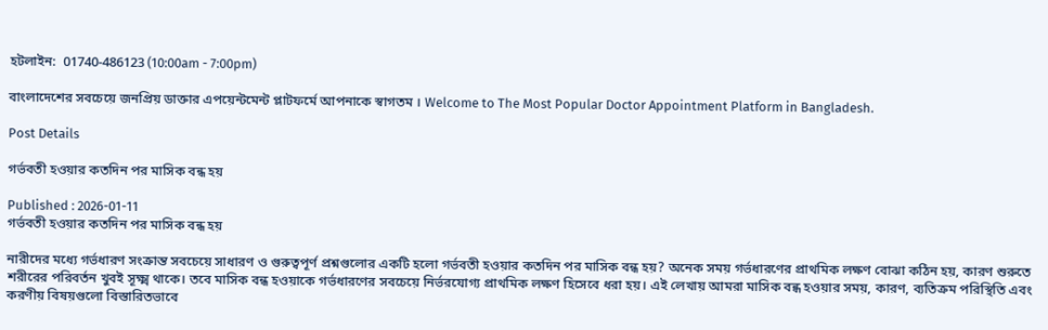হটলাইন:  01740-486123 (10:00am - 7:00pm)

বাংলাদেশের সবচেয়ে জনপ্রিয় ডাক্তার এপয়েন্টমেন্ট প্লাটফর্মে আপনাকে স্বাগতম । Welcome to The Most Popular Doctor Appointment Platform in Bangladesh.

Post Details

গর্ভবতী হওয়ার কতদিন পর মাসিক বন্ধ হয়

Published : 2026-01-11
গর্ভবতী হওয়ার কতদিন পর মাসিক বন্ধ হয়

নারীদের মধ্যে গর্ভধারণ সংক্রান্ত সবচেয়ে সাধারণ ও গুরুত্বপূর্ণ প্রশ্নগুলোর একটি হলো গর্ভবতী হওয়ার কতদিন পর মাসিক বন্ধ হয়? অনেক সময় গর্ভধারণের প্রাথমিক লক্ষণ বোঝা কঠিন হয়, কারণ শুরুতে শরীরের পরিবর্তন খুবই সূক্ষ্ম থাকে। তবে মাসিক বন্ধ হওয়াকে গর্ভধারণের সবচেয়ে নির্ভরযোগ্য প্রাথমিক লক্ষণ হিসেবে ধরা হয়। এই লেখায় আমরা মাসিক বন্ধ হওয়ার সময়, কারণ, ব্যতিক্রম পরিস্থিতি এবং করণীয় বিষয়গুলো বিস্তারিতভাবে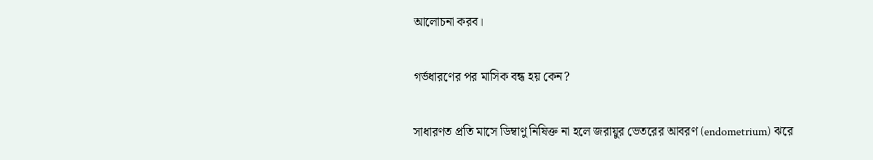আলোচনা করব।

গর্ভধারণের পর মাসিক বন্ধ হয় কেন?

সাধারণত প্রতি মাসে ডিম্বাণু নিষিক্ত না হলে জরায়ুর ভেতরের আবরণ (endometrium) ঝরে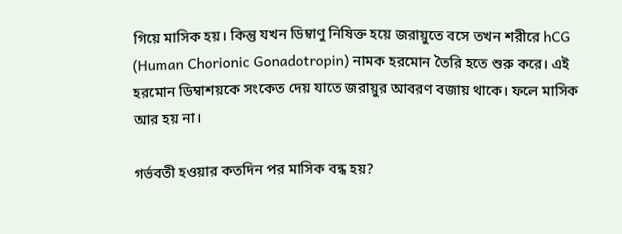গিয়ে মাসিক হয়। কিন্তু যখন ডিম্বাণু নিষিক্ত হয়ে জরায়ুতে বসে তখন শরীরে hCG (Human Chorionic Gonadotropin) নামক হরমোন তৈরি হতে শুরু করে। এই হরমোন ডিম্বাশয়কে সংকেত দেয় যাতে জরায়ুর আবরণ বজায় থাকে। ফলে মাসিক আর হয় না।

গর্ভবতী হওয়ার কতদিন পর মাসিক বন্ধ হয়?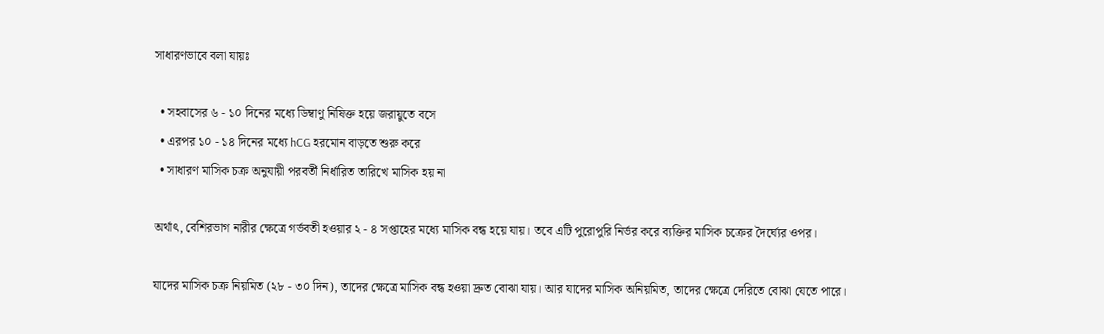সাধারণভাবে বলা যায়ঃ

  • সহবাসের ৬ - ১০ দিনের মধ্যে ডিম্বাণু নিষিক্ত হয়ে জরায়ুতে বসে
  • এরপর ১০ - ১৪ দিনের মধ্যে hCG হরমোন বাড়তে শুরু করে
  • সাধারণ মাসিক চক্র অনুযায়ী পরবর্তী নির্ধারিত তারিখে মাসিক হয় না

অর্থাৎ, বেশিরভাগ নারীর ক্ষেত্রে গর্ভবতী হওয়ার ২ - ৪ সপ্তাহের মধ্যে মাসিক বন্ধ হয়ে যায়। তবে এটি পুরোপুরি নির্ভর করে ব্যক্তির মাসিক চক্রের দৈর্ঘ্যের ওপর।

যাদের মাসিক চক্র নিয়মিত (২৮ - ৩০ দিন), তাদের ক্ষেত্রে মাসিক বন্ধ হওয়া দ্রুত বোঝা যায়। আর যাদের মাসিক অনিয়মিত, তাদের ক্ষেত্রে দেরিতে বোঝা যেতে পারে।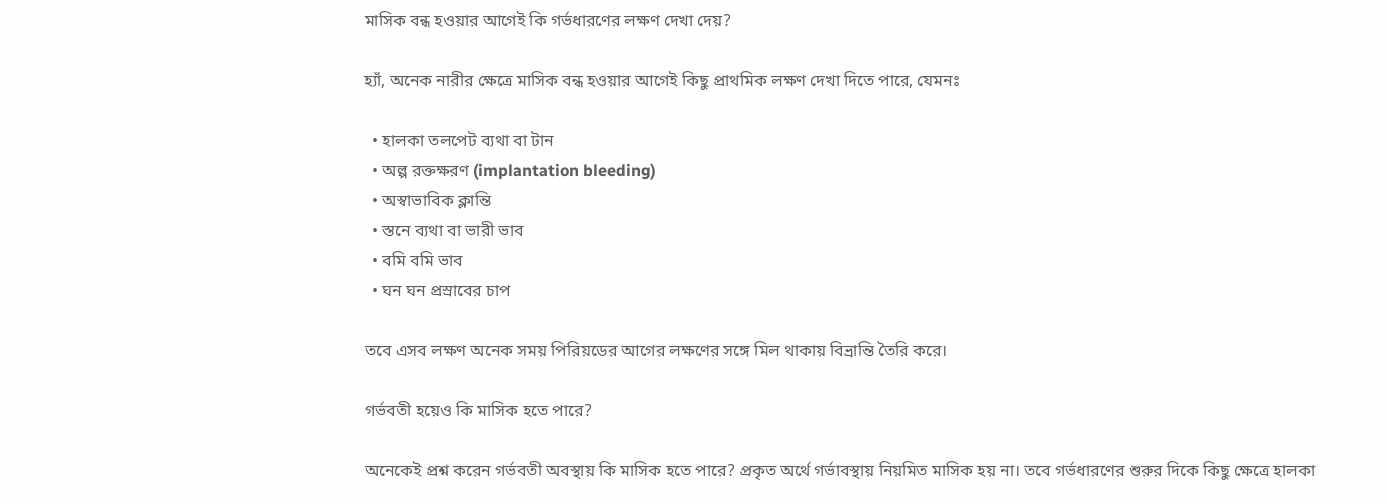মাসিক বন্ধ হওয়ার আগেই কি গর্ভধারণের লক্ষণ দেখা দেয়?

হ্যাঁ, অনেক নারীর ক্ষেত্রে মাসিক বন্ধ হওয়ার আগেই কিছু প্রাথমিক লক্ষণ দেখা দিতে পারে, যেমনঃ

  • হালকা তলপেট ব্যথা বা টান
  • অল্প রক্তক্ষরণ (implantation bleeding)
  • অস্বাভাবিক ক্লান্তি
  • স্তনে ব্যথা বা ভারী ভাব
  • বমি বমি ভাব
  • ঘন ঘন প্রস্রাবের চাপ

তবে এসব লক্ষণ অনেক সময় পিরিয়ডের আগের লক্ষণের সঙ্গে মিল থাকায় বিভ্রান্তি তৈরি করে।

গর্ভবতী হয়েও কি মাসিক হতে পারে?

অনেকেই প্রশ্ন করেন গর্ভবতী অবস্থায় কি মাসিক হতে পারে? প্রকৃত অর্থে গর্ভাবস্থায় নিয়মিত মাসিক হয় না। তবে গর্ভধারণের শুরুর দিকে কিছু ক্ষেত্রে হালকা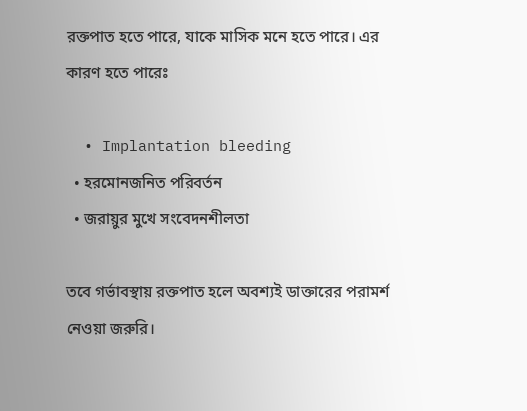রক্তপাত হতে পারে, যাকে মাসিক মনে হতে পারে। এর কারণ হতে পারেঃ

  • Implantation bleeding
  • হরমোনজনিত পরিবর্তন
  • জরায়ুর মুখে সংবেদনশীলতা

তবে গর্ভাবস্থায় রক্তপাত হলে অবশ্যই ডাক্তারের পরামর্শ নেওয়া জরুরি।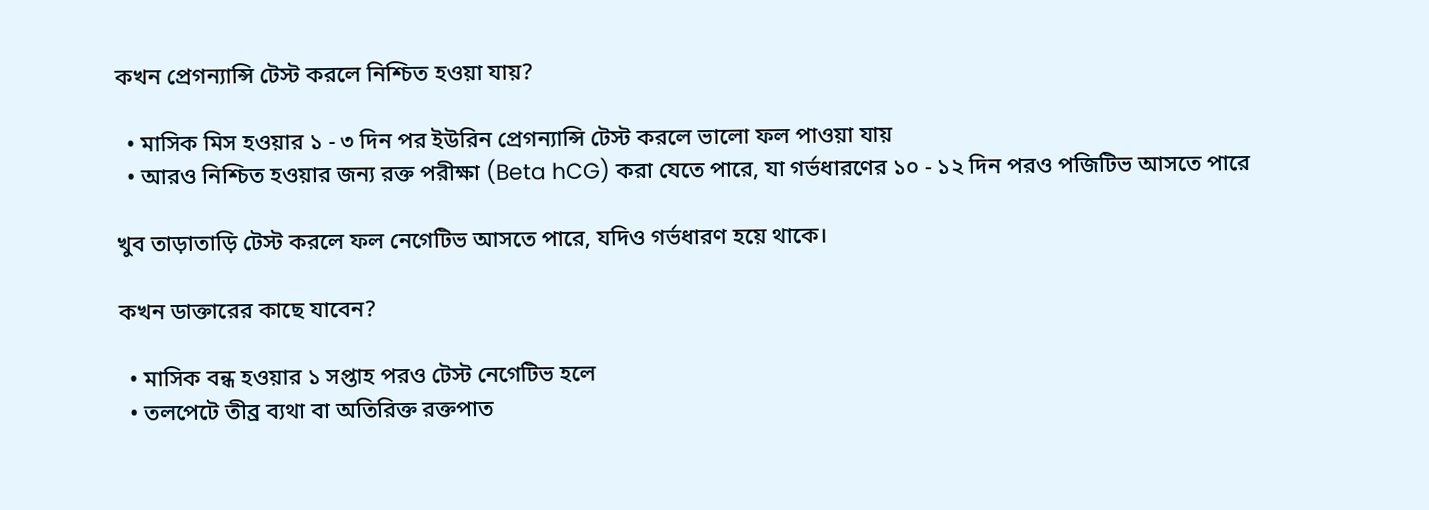কখন প্রেগন্যান্সি টেস্ট করলে নিশ্চিত হওয়া যায়?

  • মাসিক মিস হওয়ার ১ - ৩ দিন পর ইউরিন প্রেগন্যান্সি টেস্ট করলে ভালো ফল পাওয়া যায়
  • আরও নিশ্চিত হওয়ার জন্য রক্ত পরীক্ষা (Beta hCG) করা যেতে পারে, যা গর্ভধারণের ১০ - ১২ দিন পরও পজিটিভ আসতে পারে

খুব তাড়াতাড়ি টেস্ট করলে ফল নেগেটিভ আসতে পারে, যদিও গর্ভধারণ হয়ে থাকে।

কখন ডাক্তারের কাছে যাবেন?

  • মাসিক বন্ধ হওয়ার ১ সপ্তাহ পরও টেস্ট নেগেটিভ হলে
  • তলপেটে তীব্র ব্যথা বা অতিরিক্ত রক্তপাত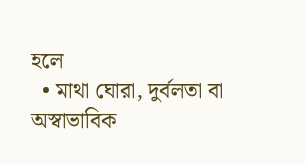হলে
  • মাথা ঘোরা, দুর্বলতা বা অস্বাভাবিক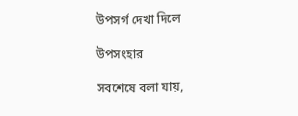উপসর্গ দেখা দিলে

উপসংহার

সবশেষে বলা যায়,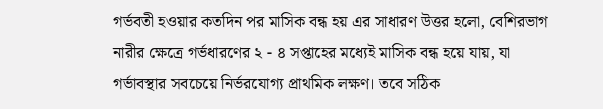গর্ভবতী হওয়ার কতদিন পর মাসিক বন্ধ হয় এর সাধারণ উত্তর হলো, বেশিরভাগ নারীর ক্ষেত্রে গর্ভধারণের ২ - ৪ সপ্তাহের মধ্যেই মাসিক বন্ধ হয়ে যায়, যা গর্ভাবস্থার সবচেয়ে নির্ভরযোগ্য প্রাথমিক লক্ষণ। তবে সঠিক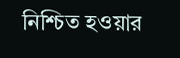নিশ্চিত হওয়ার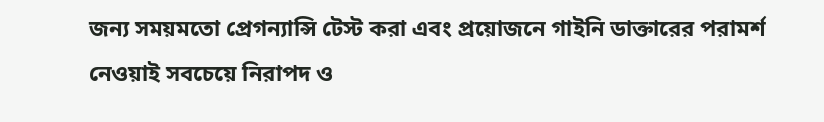জন্য সময়মতো প্রেগন্যান্সি টেস্ট করা এবং প্রয়োজনে গাইনি ডাক্তারের পরামর্শ নেওয়াই সবচেয়ে নিরাপদ ও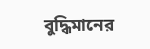বুদ্ধিমানের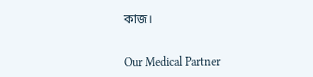কাজ।


Our Medical Partner